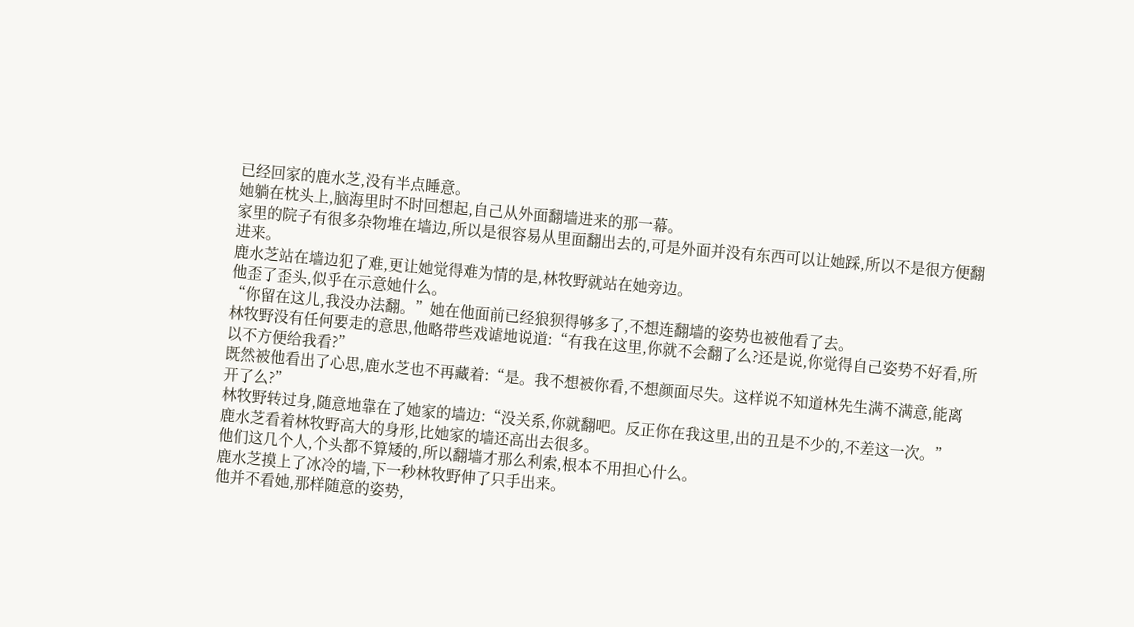已经回家的鹿水芝,没有半点睡意。
她躺在枕头上,脑海里时不时回想起,自己从外面翻墙进来的那一幕。
家里的院子有很多杂物堆在墙边,所以是很容易从里面翻出去的,可是外面并没有东西可以让她踩,所以不是很方便翻进来。
鹿水芝站在墙边犯了难,更让她觉得难为情的是,林牧野就站在她旁边。
他歪了歪头,似乎在示意她什么。
“你留在这儿,我没办法翻。”她在他面前已经狼狈得够多了,不想连翻墙的姿势也被他看了去。
林牧野没有任何要走的意思,他略带些戏谑地说道:“有我在这里,你就不会翻了么?还是说,你觉得自己姿势不好看,所以不方便给我看?”
既然被他看出了心思,鹿水芝也不再藏着:“是。我不想被你看,不想颜面尽失。这样说不知道林先生满不满意,能离开了么?”
林牧野转过身,随意地靠在了她家的墙边:“没关系,你就翻吧。反正你在我这里,出的丑是不少的,不差这一次。”
鹿水芝看着林牧野高大的身形,比她家的墙还高出去很多。
他们这几个人,个头都不算矮的,所以翻墙才那么利索,根本不用担心什么。
鹿水芝摸上了冰冷的墙,下一秒林牧野伸了只手出来。
他并不看她,那样随意的姿势,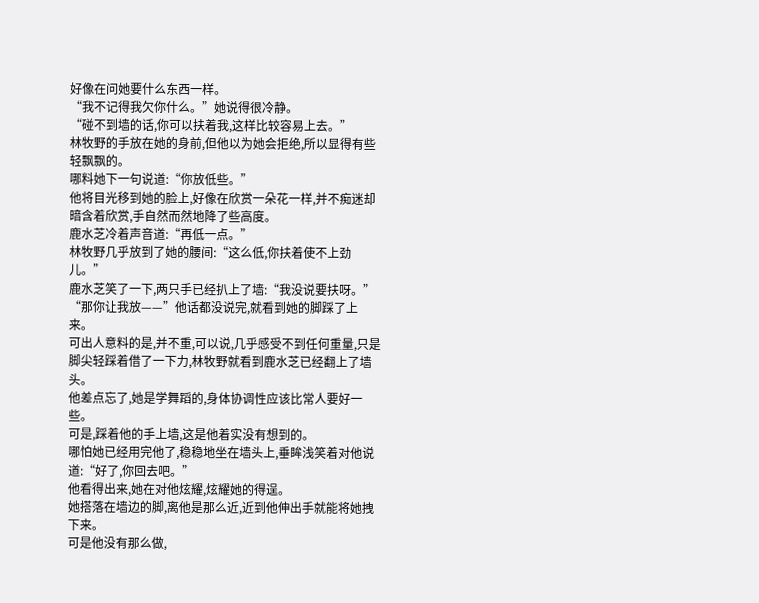好像在问她要什么东西一样。
“我不记得我欠你什么。”她说得很冷静。
“碰不到墙的话,你可以扶着我,这样比较容易上去。”
林牧野的手放在她的身前,但他以为她会拒绝,所以显得有些轻飘飘的。
哪料她下一句说道:“你放低些。”
他将目光移到她的脸上,好像在欣赏一朵花一样,并不痴迷却暗含着欣赏,手自然而然地降了些高度。
鹿水芝冷着声音道:“再低一点。”
林牧野几乎放到了她的腰间:“这么低,你扶着使不上劲儿。”
鹿水芝笑了一下,两只手已经扒上了墙:“我没说要扶呀。”
“那你让我放——”他话都没说完,就看到她的脚踩了上来。
可出人意料的是,并不重,可以说,几乎感受不到任何重量,只是脚尖轻踩着借了一下力,林牧野就看到鹿水芝已经翻上了墙头。
他差点忘了,她是学舞蹈的,身体协调性应该比常人要好一些。
可是,踩着他的手上墙,这是他着实没有想到的。
哪怕她已经用完他了,稳稳地坐在墙头上,垂眸浅笑着对他说道:“好了,你回去吧。”
他看得出来,她在对他炫耀,炫耀她的得逞。
她搭落在墙边的脚,离他是那么近,近到他伸出手就能将她拽下来。
可是他没有那么做,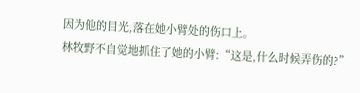因为他的目光,落在她小臂处的伤口上。
林牧野不自觉地抓住了她的小臂:“这是,什么时候弄伤的?”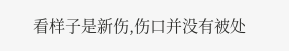看样子是新伤,伤口并没有被处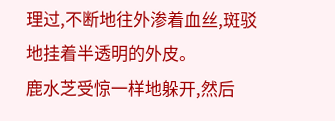理过,不断地往外渗着血丝,斑驳地挂着半透明的外皮。
鹿水芝受惊一样地躲开,然后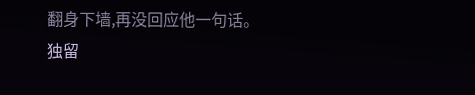翻身下墙,再没回应他一句话。
独留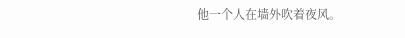他一个人在墙外吹着夜风。